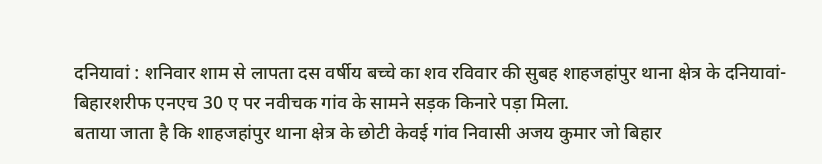दनियावां : शनिवार शाम से लापता दस वर्षीय बच्चे का शव रविवार की सुबह शाहजहांपुर थाना क्षेत्र के दनियावां-बिहारशरीफ एनएच 30 ए पर नवीचक गांव के सामने सड़क किनारे पड़ा मिला.
बताया जाता है कि शाहजहांपुर थाना क्षेत्र के छोटी केवई गांव निवासी अजय कुमार जो बिहार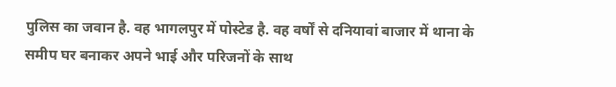पुलिस का जवान है. वह भागलपुर में पोस्टेड है. वह वर्षों से दनियावां बाजार में थाना के समीप घर बनाकर अपने भाई और परिजनों के साथ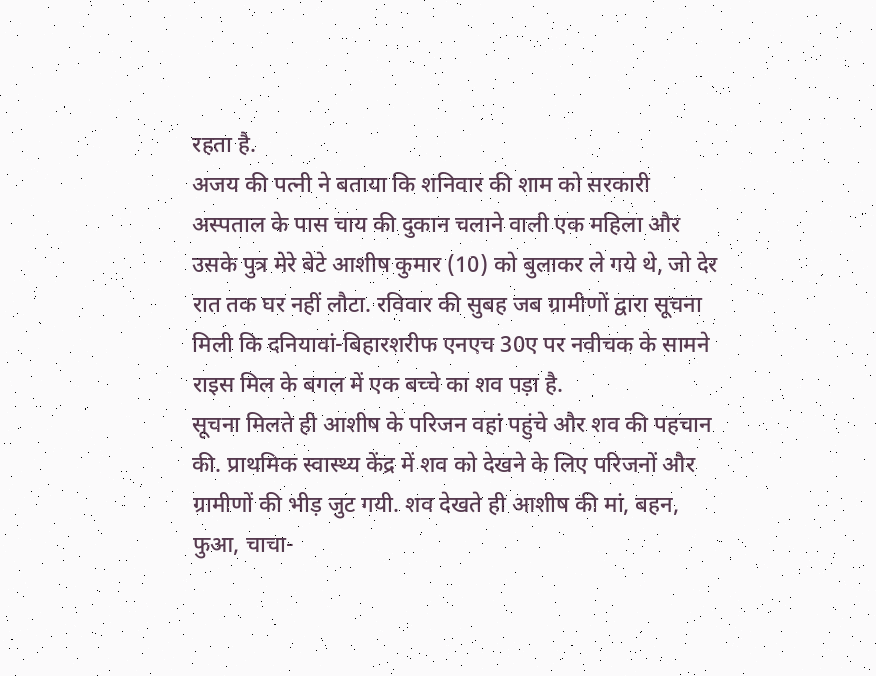रहता है.
अजय की पत्नी ने बताया कि शनिवार की शाम को सरकारी अस्पताल के पास चाय की दुकान चलाने वाली एक महिला और उसके पुत्र मेरे बेटे आशीष कुमार (10) को बुलाकर ले गये थे, जो देर रात तक घर नहीं लौटा. रविवार की सुबह जब ग्रामीणों द्वारा सूचना मिली कि दनियावां-बिहारशरीफ एनएच 30ए पर नवीचक के सामने राइस मिल के बगल में एक बच्चे का शव पड़ा है.
सूचना मिलते ही आशीष के परिजन वहां पहुंचे और शव की पहचान की. प्राथमिक स्वास्थ्य केंद्र में शव को देखने के लिए परिजनों और ग्रामीणों की भीड़ जुट गयी. शव देखते ही आशीष की मां, बहन, फुआ, चाचा-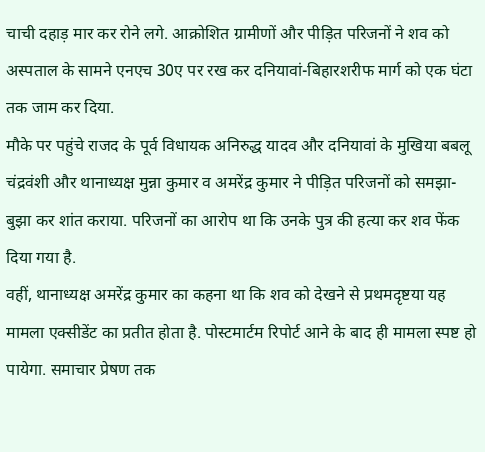चाची दहाड़ मार कर रोने लगे. आक्रोशित ग्रामीणों और पीड़ित परिजनों ने शव को अस्पताल के सामने एनएच 30ए पर रख कर दनियावां-बिहारशरीफ मार्ग को एक घंटा तक जाम कर दिया.
मौके पर पहुंचे राजद के पूर्व विधायक अनिरुद्ध यादव और दनियावां के मुखिया बबलू चंद्रवंशी और थानाध्यक्ष मुन्ना कुमार व अमरेंद्र कुमार ने पीड़ित परिजनों को समझा-बुझा कर शांत कराया. परिजनों का आरोप था कि उनके पुत्र की हत्या कर शव फेंक दिया गया है.
वहीं, थानाध्यक्ष अमरेंद्र कुमार का कहना था कि शव को देखने से प्रथमदृष्टया यह मामला एक्सीडेंट का प्रतीत होता है. पोस्टमार्टम रिपोर्ट आने के बाद ही मामला स्पष्ट हो पायेगा. समाचार प्रेषण तक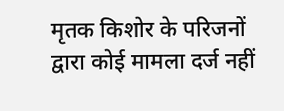मृतक किशोर के परिजनों द्वारा कोई मामला दर्ज नहीं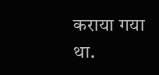कराया गया था.